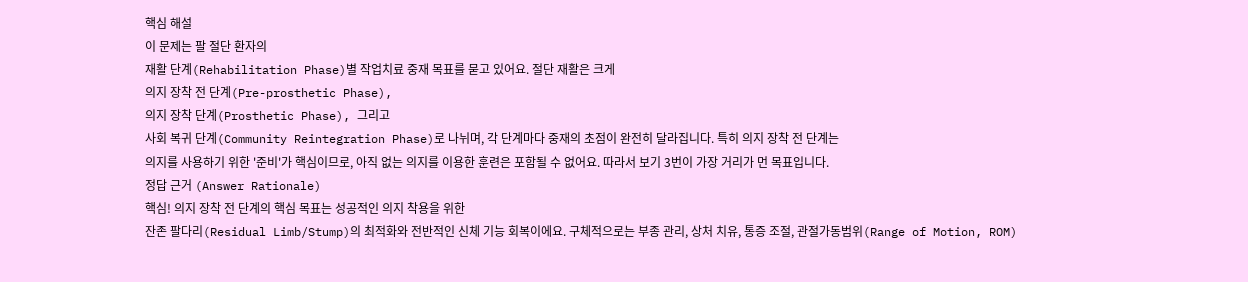핵심 해설
이 문제는 팔 절단 환자의
재활 단계(Rehabilitation Phase)별 작업치료 중재 목표를 묻고 있어요. 절단 재활은 크게
의지 장착 전 단계(Pre-prosthetic Phase),
의지 장착 단계(Prosthetic Phase), 그리고
사회 복귀 단계(Community Reintegration Phase)로 나뉘며, 각 단계마다 중재의 초점이 완전히 달라집니다. 특히 의지 장착 전 단계는
의지를 사용하기 위한 '준비'가 핵심이므로, 아직 없는 의지를 이용한 훈련은 포함될 수 없어요. 따라서 보기 3번이 가장 거리가 먼 목표입니다.
정답 근거 (Answer Rationale)
핵심! 의지 장착 전 단계의 핵심 목표는 성공적인 의지 착용을 위한
잔존 팔다리(Residual Limb/Stump)의 최적화와 전반적인 신체 기능 회복이에요. 구체적으로는 부종 관리, 상처 치유, 통증 조절, 관절가동범위(Range of Motion, ROM)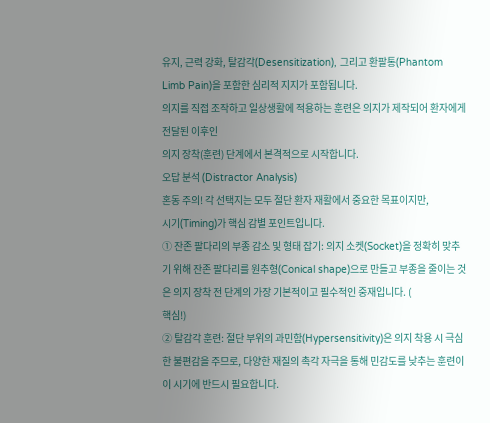유지, 근력 강화, 탈감각(Desensitization), 그리고 환팔통(Phantom Limb Pain)을 포함한 심리적 지지가 포함됩니다.
의지를 직접 조작하고 일상생활에 적용하는 훈련은 의지가 제작되어 환자에게 전달된 이후인
의지 장착(훈련) 단계에서 본격적으로 시작합니다.
오답 분석 (Distractor Analysis)
혼동 주의! 각 선택지는 모두 절단 환자 재활에서 중요한 목표이지만,
시기(Timing)가 핵심 감별 포인트입니다.
① 잔존 팔다리의 부종 감소 및 형태 잡기: 의지 소켓(Socket)을 정확히 맞추기 위해 잔존 팔다리를 원추형(Conical shape)으로 만들고 부종을 줄이는 것은 의지 장착 전 단계의 가장 기본적이고 필수적인 중재입니다. (
핵심!)
② 탈감각 훈련: 절단 부위의 과민함(Hypersensitivity)은 의지 착용 시 극심한 불편감을 주므로, 다양한 재질의 촉각 자극을 통해 민감도를 낮추는 훈련이 이 시기에 반드시 필요합니다.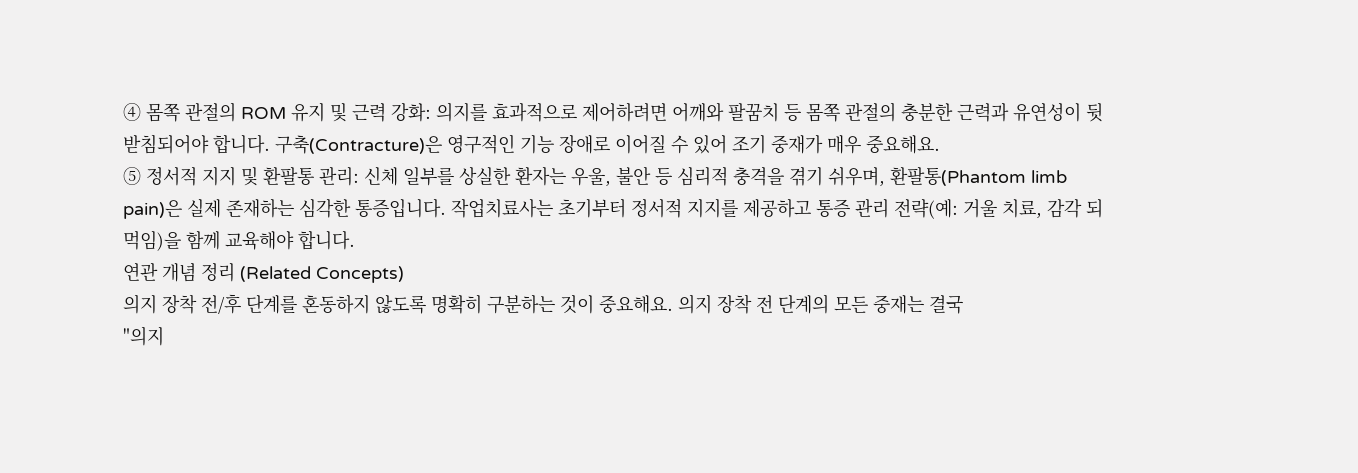④ 몸쪽 관절의 ROM 유지 및 근력 강화: 의지를 효과적으로 제어하려면 어깨와 팔꿈치 등 몸쪽 관절의 충분한 근력과 유연성이 뒷받침되어야 합니다. 구축(Contracture)은 영구적인 기능 장애로 이어질 수 있어 조기 중재가 매우 중요해요.
⑤ 정서적 지지 및 환팔통 관리: 신체 일부를 상실한 환자는 우울, 불안 등 심리적 충격을 겪기 쉬우며, 환팔통(Phantom limb pain)은 실제 존재하는 심각한 통증입니다. 작업치료사는 초기부터 정서적 지지를 제공하고 통증 관리 전략(예: 거울 치료, 감각 되먹임)을 함께 교육해야 합니다.
연관 개념 정리 (Related Concepts)
의지 장착 전/후 단계를 혼동하지 않도록 명확히 구분하는 것이 중요해요. 의지 장착 전 단계의 모든 중재는 결국
"의지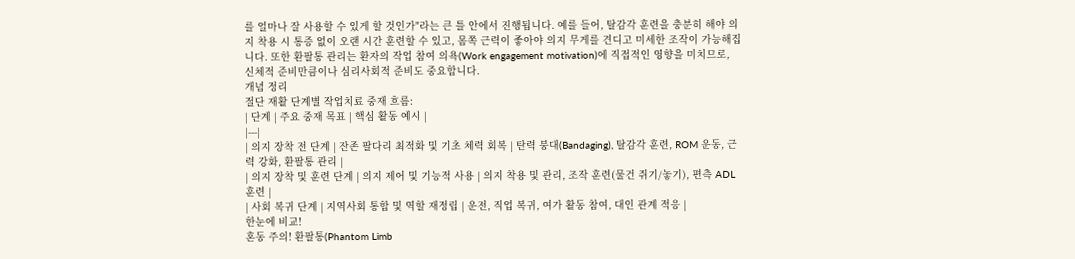를 얼마나 잘 사용할 수 있게 할 것인가"라는 큰 틀 안에서 진행됩니다. 예를 들어, 탈감각 훈련을 충분히 해야 의지 착용 시 통증 없이 오랜 시간 훈련할 수 있고, 몸쪽 근력이 좋아야 의지 무게를 견디고 미세한 조작이 가능해집니다. 또한 환팔통 관리는 환자의 작업 참여 의욕(Work engagement motivation)에 직접적인 영향을 미치므로, 신체적 준비만큼이나 심리사회적 준비도 중요합니다.
개념 정리
절단 재활 단계별 작업치료 중재 흐름:
| 단계 | 주요 중재 목표 | 핵심 활동 예시 |
|---|
| 의지 장착 전 단계 | 잔존 팔다리 최적화 및 기초 체력 회복 | 탄력 붕대(Bandaging), 탈감각 훈련, ROM 운동, 근력 강화, 환팔통 관리 |
| 의지 장착 및 훈련 단계 | 의지 제어 및 기능적 사용 | 의지 착용 및 관리, 조작 훈련(물건 쥐기/놓기), 편측 ADL 훈련 |
| 사회 복귀 단계 | 지역사회 통합 및 역할 재정립 | 운전, 직업 복귀, 여가 활동 참여, 대인 관계 적응 |
한눈에 비교!
혼동 주의! 환팔통(Phantom Limb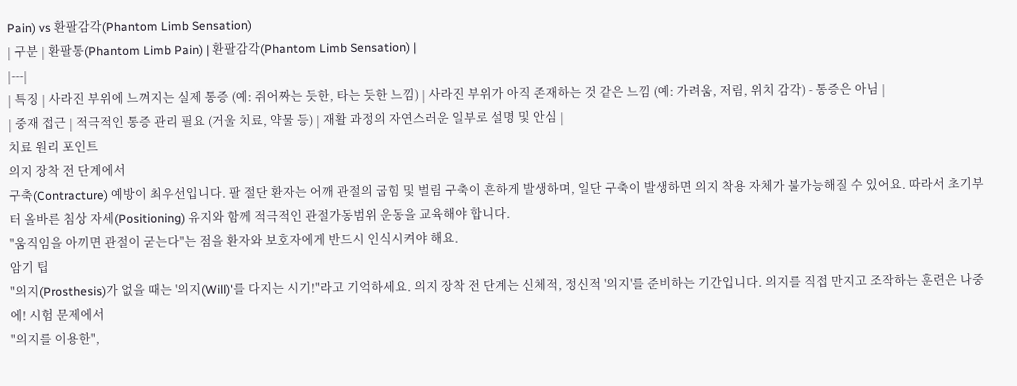Pain) vs 환팔감각(Phantom Limb Sensation)
| 구분 | 환팔통(Phantom Limb Pain) | 환팔감각(Phantom Limb Sensation) |
|---|
| 특징 | 사라진 부위에 느껴지는 실제 통증 (예: 쥐어짜는 듯한, 타는 듯한 느낌) | 사라진 부위가 아직 존재하는 것 같은 느낌 (예: 가려움, 저림, 위치 감각) - 통증은 아님 |
| 중재 접근 | 적극적인 통증 관리 필요 (거울 치료, 약물 등) | 재활 과정의 자연스러운 일부로 설명 및 안심 |
치료 원리 포인트
의지 장착 전 단계에서
구축(Contracture) 예방이 최우선입니다. 팔 절단 환자는 어깨 관절의 굽힘 및 벌림 구축이 흔하게 발생하며, 일단 구축이 발생하면 의지 착용 자체가 불가능해질 수 있어요. 따라서 초기부터 올바른 침상 자세(Positioning) 유지와 함께 적극적인 관절가동범위 운동을 교육해야 합니다.
"움직임을 아끼면 관절이 굳는다"는 점을 환자와 보호자에게 반드시 인식시켜야 해요.
암기 팁
"의지(Prosthesis)가 없을 때는 '의지(Will)'를 다지는 시기!"라고 기억하세요. 의지 장착 전 단계는 신체적, 정신적 '의지'를 준비하는 기간입니다. 의지를 직접 만지고 조작하는 훈련은 나중에! 시험 문제에서
"의지를 이용한",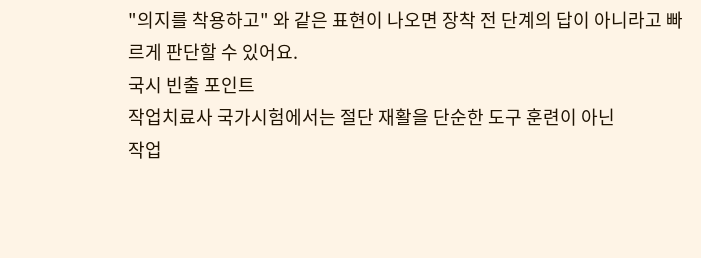"의지를 착용하고" 와 같은 표현이 나오면 장착 전 단계의 답이 아니라고 빠르게 판단할 수 있어요.
국시 빈출 포인트
작업치료사 국가시험에서는 절단 재활을 단순한 도구 훈련이 아닌
작업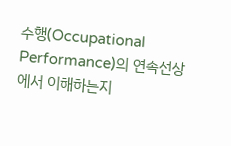수행(Occupational Performance)의 연속선상에서 이해하는지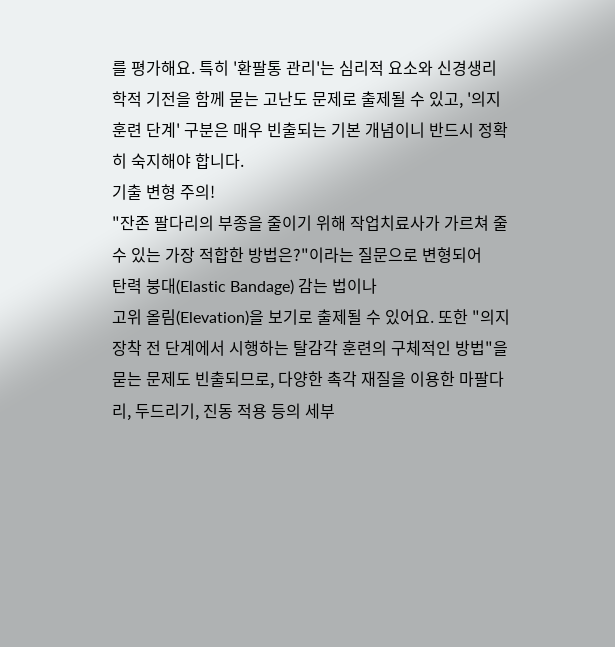를 평가해요. 특히 '환팔통 관리'는 심리적 요소와 신경생리학적 기전을 함께 묻는 고난도 문제로 출제될 수 있고, '의지 훈련 단계' 구분은 매우 빈출되는 기본 개념이니 반드시 정확히 숙지해야 합니다.
기출 변형 주의!
"잔존 팔다리의 부종을 줄이기 위해 작업치료사가 가르쳐 줄 수 있는 가장 적합한 방법은?"이라는 질문으로 변형되어
탄력 붕대(Elastic Bandage) 감는 법이나
고위 올림(Elevation)을 보기로 출제될 수 있어요. 또한 "의지 장착 전 단계에서 시행하는 탈감각 훈련의 구체적인 방법"을 묻는 문제도 빈출되므로, 다양한 촉각 재질을 이용한 마팔다리, 두드리기, 진동 적용 등의 세부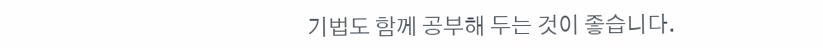기법도 함께 공부해 두는 것이 좋습니다.